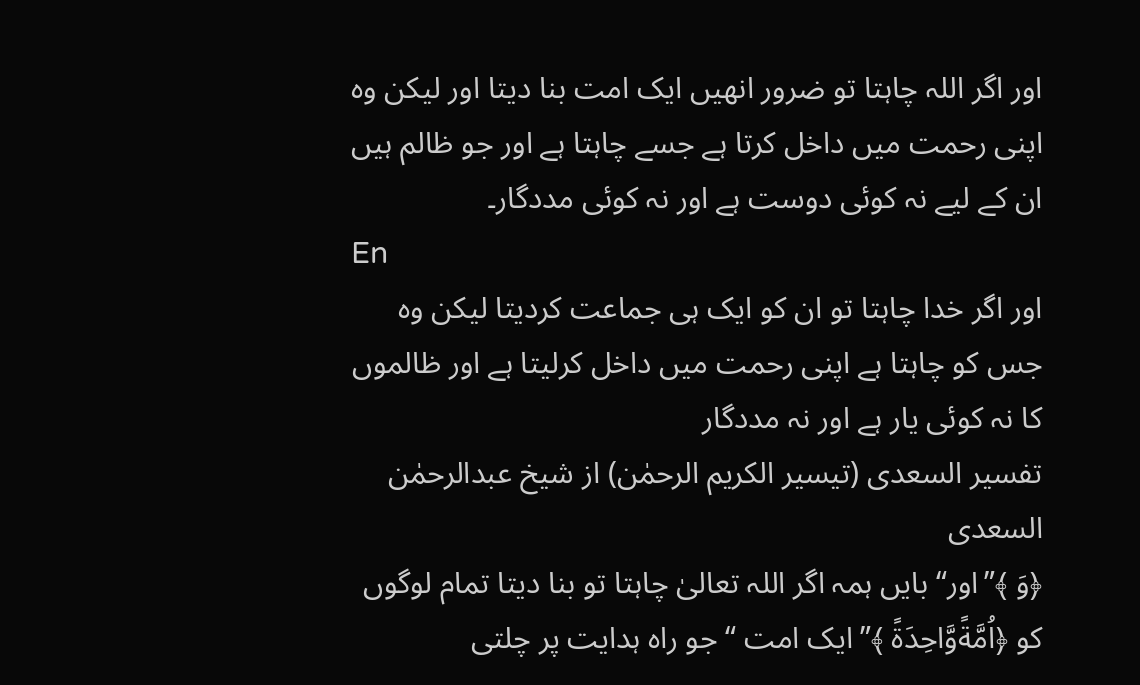اور اگر اللہ چاہتا تو ضرور انھیں ایک امت بنا دیتا اور لیکن وہ اپنی رحمت میں داخل کرتا ہے جسے چاہتا ہے اور جو ظالم ہیں ان کے لیے نہ کوئی دوست ہے اور نہ کوئی مددگار۔
En
اور اگر خدا چاہتا تو ان کو ایک ہی جماعت کردیتا لیکن وہ جس کو چاہتا ہے اپنی رحمت میں داخل کرلیتا ہے اور ظالموں کا نہ کوئی یار ہے اور نہ مددگار
تفسیر السعدی (تیسیر الکریم الرحمٰن) از شیخ عبدالرحمٰن السعدی
﴿وَ ﴾”اور“ بایں ہمہ اگر اللہ تعالیٰ چاہتا تو بنا دیتا تمام لوگوں کو ﴿اُمَّةًوَّاحِدَةً ﴾”ایک امت “ جو راہ ہدایت پر چلتی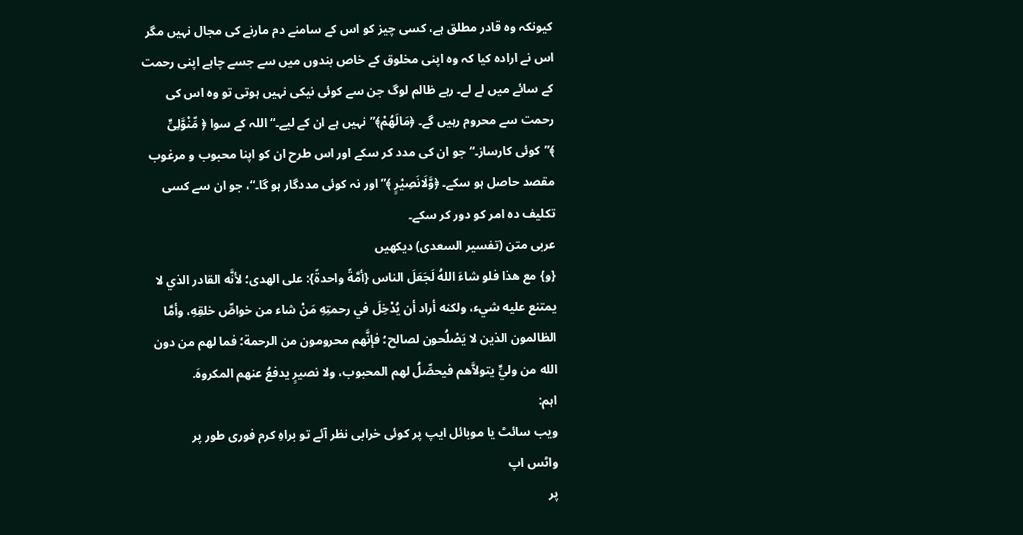کیونکہ وہ قادر مطلق ہے، کسی چیز کو اس کے سامنے دم مارنے کی مجال نہیں مگر اس نے ارادہ کیا کہ وہ اپنی مخلوق کے خاص بندوں میں سے جسے چاہے اپنی رحمت کے سائے میں لے لے۔ رہے ظالم لوگ جن سے کوئی نیکی نہیں ہوتی تو وہ اس کی رحمت سے محروم رہیں گے۔ ﴿مَالَهُمْ﴾”نہیں ہے ان کے لیے۔“ اللہ کے سوا ﴿ مِّنْوَّلِیٍّ ﴾”کوئی کارساز۔“ جو ان کی مدد کر سکے اور اس طرح ان کو اپنا محبوب و مرغوب مقصد حاصل ہو سکے۔ ﴿وَّلَانَصِیْرٍ ﴾”اور نہ کوئی مددگار ہو گا۔“، جو ان سے کسی تکلیف دہ امر کو دور کر سکے۔
عربی متن (تفسیر السعدی) دیکھیں
{و} مع هذا فلو شاءَ اللهُ لَجَعَلَ الناس {أمَّةً واحدةً}: على الهدى؛ لأنَّه القادر الذي لا يمتنع عليه شيء، ولكنه أراد أن يُدْخِلَ في رحمتِهِ مَنْ شاء من خواصِّ خلقِهِ، وأمَّا الظالمون الذين لا يَصْلُحون لصالح؛ فإنَّهم محرومون من الرحمة؛ فما لهم من دون الله من وليٍّ يتولاَّهم فيحصِّلُ لهم المحبوب، ولا نصيرٍ يدفعُ عنهم المكروهَ.
اہم:
ویب سائٹ یا موبائل ایپ پر کوئی خرابی نظر آئے تو براہِ کرم فوری طور پر
واٹس اپ
پر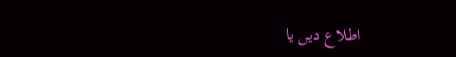اطلاع دیں یا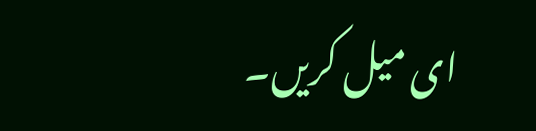ای میل کریں۔